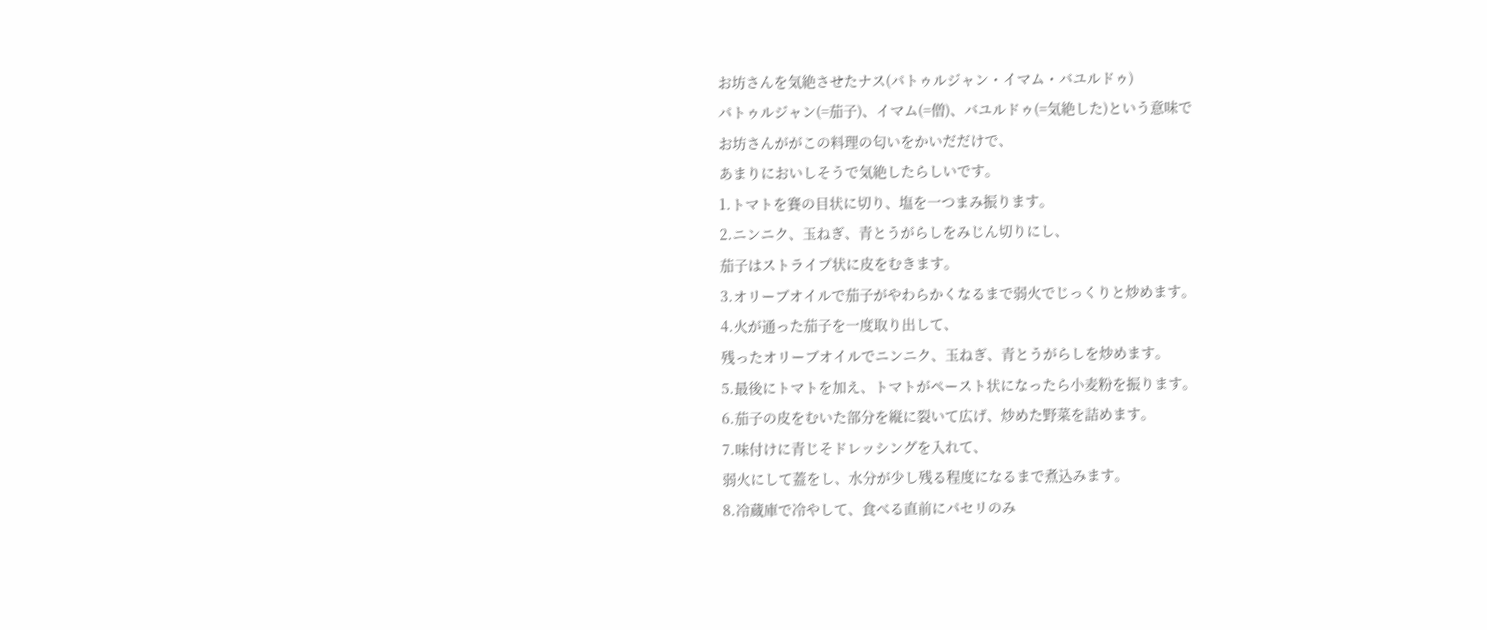お坊さんを気絶させたナス(パトゥルジャン・イマム・バユルドゥ)
パトゥルジャン(=茄子)、イマム(=僧)、バユルドゥ(=気絶した)という意味で
お坊さんががこの料理の匂いをかいだだけで、
あまりにおいしそうで気絶したらしいです。
1.トマトを賽の目状に切り、塩を一つまみ振ります。
2.ニンニク、玉ねぎ、青とうがらしをみじん切りにし、
茄子はストライプ状に皮をむきます。
3.オリーブオイルで茄子がやわらかくなるまで弱火でじっくりと炒めます。
4.火が通った茄子を一度取り出して、
残ったオリーブオイルでニンニク、玉ねぎ、青とうがらしを炒めます。
5.最後にトマトを加え、トマトがペースト状になったら小麦粉を振ります。
6.茄子の皮をむいた部分を縦に裂いて広げ、炒めた野菜を詰めます。
7.味付けに青じそドレッシングを入れて、
弱火にして蓋をし、水分が少し残る程度になるまで煮込みます。
8.冷蔵庫で冷やして、食べる直前にパセリのみ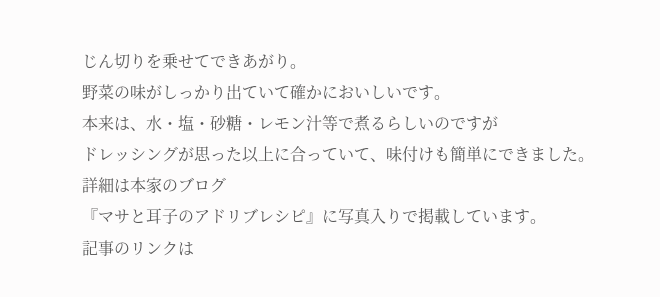じん切りを乗せてできあがり。
野菜の味がしっかり出ていて確かにおいしいです。
本来は、水・塩・砂糖・レモン汁等で煮るらしいのですが
ドレッシングが思った以上に合っていて、味付けも簡単にできました。
詳細は本家のブログ
『マサと耳子のアドリブレシピ』に写真入りで掲載しています。
記事のリンクは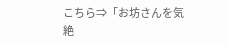こちら⇒「お坊さんを気絶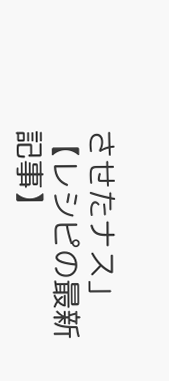させたナス」
【レシピの最新記事】